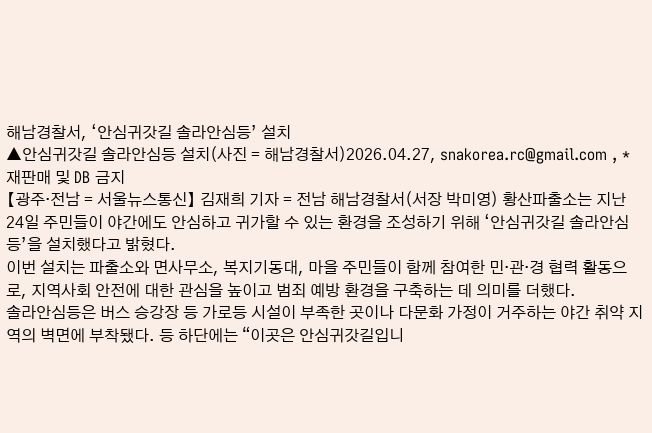해남경찰서, ‘안심귀갓길 솔라안심등’ 설치
▲안심귀갓길 솔라안심등 설치(사진 = 해남경찰서)2026.04.27, snakorea.rc@gmail.com , *재판매 및 DB 금지
【광주·전남 = 서울뉴스통신】 김재희 기자 = 전남 해남경찰서(서장 박미영) 황산파출소는 지난 24일 주민들이 야간에도 안심하고 귀가할 수 있는 환경을 조성하기 위해 ‘안심귀갓길 솔라안심등’을 설치했다고 밝혔다.
이번 설치는 파출소와 면사무소, 복지기동대, 마을 주민들이 함께 참여한 민·관·경 협력 활동으로, 지역사회 안전에 대한 관심을 높이고 범죄 예방 환경을 구축하는 데 의미를 더했다.
솔라안심등은 버스 승강장 등 가로등 시설이 부족한 곳이나 다문화 가정이 거주하는 야간 취약 지역의 벽면에 부착됐다. 등 하단에는 “이곳은 안심귀갓길입니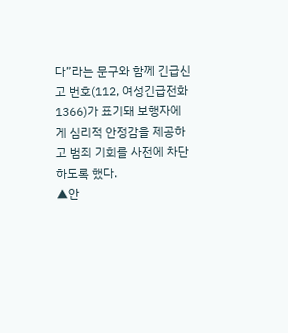다”라는 문구와 함께 긴급신고 번호(112, 여성긴급전화 1366)가 표기돼 보행자에게 심리적 안정감을 제공하고 범죄 기회를 사전에 차단하도록 했다.
▲안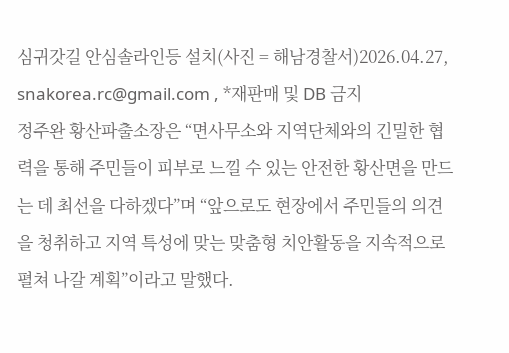심귀갓길 안심솔라인등 설치(사진 = 해남경찰서)2026.04.27, snakorea.rc@gmail.com , *재판매 및 DB 금지
정주완 황산파출소장은 “면사무소와 지역단체와의 긴밀한 협력을 통해 주민들이 피부로 느낄 수 있는 안전한 황산면을 만드는 데 최선을 다하겠다”며 “앞으로도 현장에서 주민들의 의견을 청취하고 지역 특성에 맞는 맞춤형 치안활동을 지속적으로 펼쳐 나갈 계획”이라고 말했다.